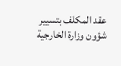عقد المكلف بتسيير شؤون وزارة الخارجية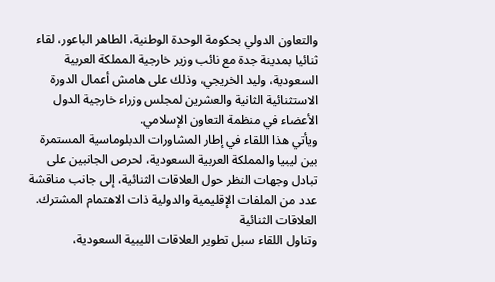والتعاون الدولي بحكومة الوحدة الوطنية، الطاهر الباعور، لقاء ثنائيا بمدينة جدة مع نائب وزير خارجية المملكة العربية السعودية، وليد الخريجي، وذلك على هامش أعمال الدورة الاستثنائية الثانية والعشرين لمجلس وزراء خارجية الدول الأعضاء في منظمة التعاون الإسلامي.
ويأتي هذا اللقاء في إطار المشاورات الدبلوماسية المستمرة بين ليبيا والمملكة العربية السعودية، لحرص الجانبين على تبادل وجهات النظر حول العلاقات الثنائية، إلى جانب مناقشة عدد من الملفات الإقليمية والدولية ذات الاهتمام المشترك.
العلاقات الثنائية
وتناول اللقاء سبل تطوير العلاقات الليبية السعودية،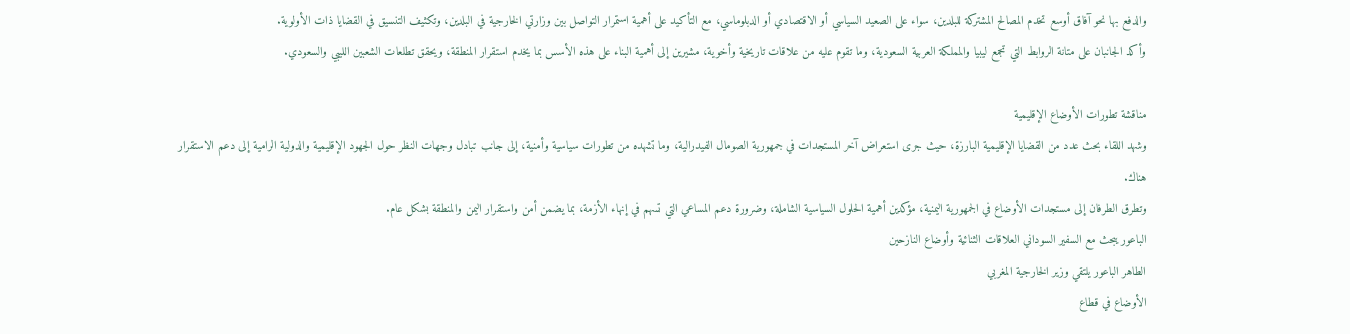والدفع بها نحو آفاق أوسع تخدم المصالح المشتركة للبلدين، سواء على الصعيد السياسي أو الاقتصادي أو الدبلوماسي، مع التأكيد على أهمية استمرار التواصل بين وزارتي الخارجية في البلدين، وتكثيف التنسيق في القضايا ذات الأولوية.
وأكد الجانبان على متانة الروابط التي تجمع ليبيا والمملكة العربية السعودية، وما تقوم عليه من علاقات تاريخية وأخوية، مشيرين إلى أهمية البناء على هذه الأسس بما يخدم استقرار المنطقة، ويحقق تطلعات الشعبين الليبي والسعودي.

مناقشة تطورات الأوضاع الإقليمية
وشهد اللقاء بحث عدد من القضايا الإقليمية البارزة، حيث جرى استعراض آخر المستجدات في جمهورية الصومال الفيدرالية، وما تشهده من تطورات سياسية وأمنية، إلى جانب تبادل وجهات النظر حول الجهود الإقليمية والدولية الرامية إلى دعم الاستقرار هناك.
وتطرق الطرفان إلى مستجدات الأوضاع في الجمهورية اليمنية، مؤكدين أهمية الحلول السياسية الشاملة، وضرورة دعم المساعي التي تسهم في إنهاء الأزمة، بما يضمن أمن واستقرار اليمن والمنطقة بشكل عام.
الباعور يبحث مع السفير السوداني العلاقات الثنائية وأوضاع النازحين
الطاهر الباعور يلتقي وزير الخارجية المغربي
الأوضاع في قطاع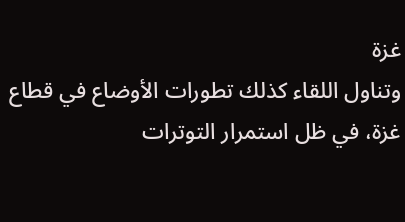غزة
وتناول اللقاء كذلك تطورات الأوضاع في قطاع غزة، في ظل استمرار التوترات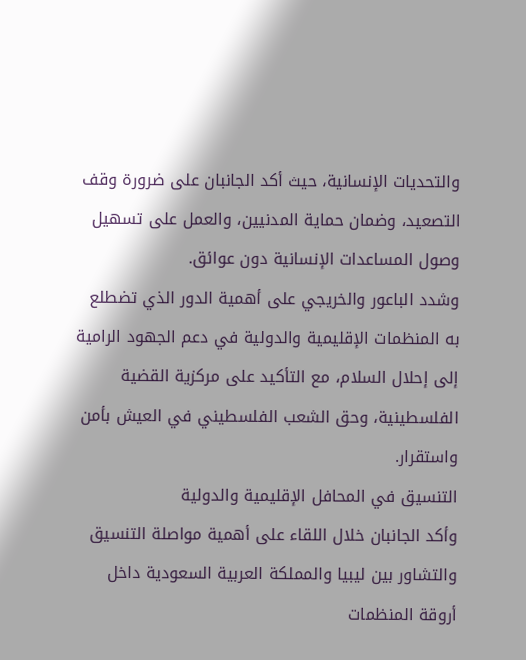والتحديات الإنسانية، حيث أكد الجانبان على ضرورة وقف التصعيد، وضمان حماية المدنيين، والعمل على تسهيل وصول المساعدات الإنسانية دون عوائق.
وشدد الباعور والخريجي على أهمية الدور الذي تضطلع به المنظمات الإقليمية والدولية في دعم الجهود الرامية إلى إحلال السلام، مع التأكيد على مركزية القضية الفلسطينية، وحق الشعب الفلسطيني في العيش بأمن واستقرار.
التنسيق في المحافل الإقليمية والدولية
وأكد الجانبان خلال اللقاء على أهمية مواصلة التنسيق والتشاور بين ليبيا والمملكة العربية السعودية داخل أروقة المنظمات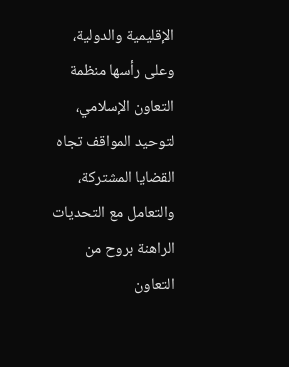الإقليمية والدولية، وعلى رأسها منظمة التعاون الإسلامي، لتوحيد المواقف تجاه القضايا المشتركة، والتعامل مع التحديات الراهنة بروح من التعاون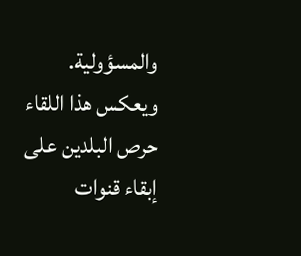والمسؤولية.
ويعكس هذا اللقاء حرص البلدين على إبقاء قنوات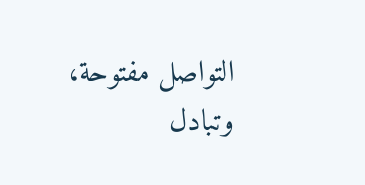التواصل مفتوحة، وتبادل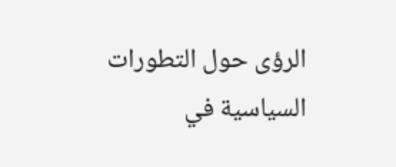الرؤى حول التطورات السياسية في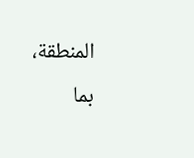المنطقة، بما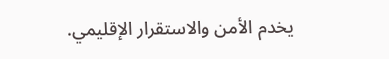يخدم الأمن والاستقرار الإقليمي.